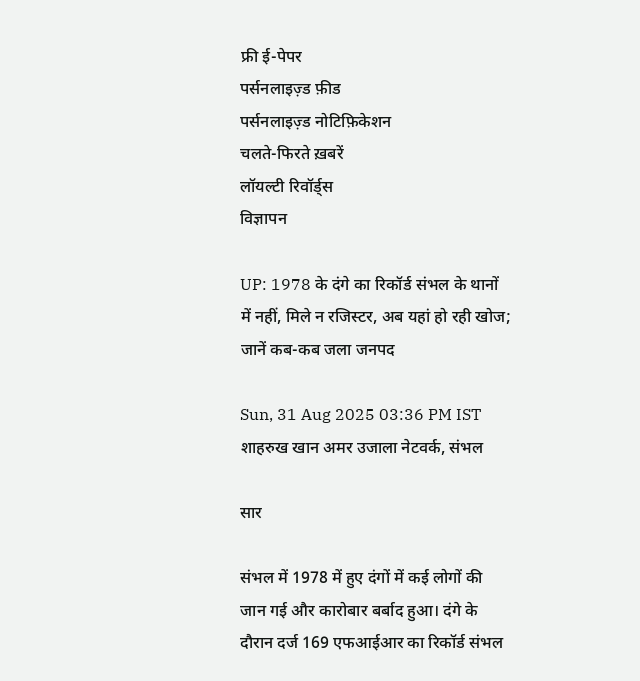फ्री ई-पेपर
पर्सनलाइज़्ड फ़ीड
पर्सनलाइज़्ड नोटिफ़िकेशन
चलते-फिरते ख़बरें
लॉयल्टी रिवॉर्ड्स
विज्ञापन

UP: 1978 के दंगे का रिकॉर्ड संभल के थानों में नहीं, मिले न रजिस्टर, अब यहां हो रही खोज; जानें कब-कब जला जनपद

Sun, 31 Aug 2025 03:36 PM IST
शाहरुख खान अमर उजाला नेटवर्क, संभल

सार

संभल में 1978 में हुए दंगों में कई लोगों की जान गई और कारोबार बर्बाद हुआ। दंगे के दौरान दर्ज 169 एफआईआर का रिकॉर्ड संभल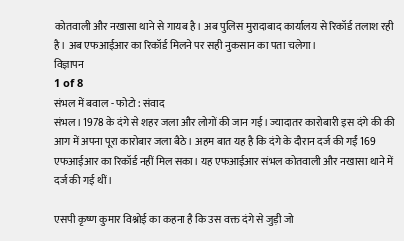कोतवाली और नखासा थाने से गायब है। अब पुलिस मुरादाबाद कार्यालय से रिकॉर्ड तलाश रही है। अब एफआईआर का रिकॉर्ड मिलने पर सही नुकसान का पता चलेगा।
विज्ञापन
1 of 8
संभल में बवाल - फोटो : संवाद
संभल। 1978 के दंगे से शहर जला और लोगों की जान गई। ज्यादातर कारोबारी इस दंगे की की आग में अपना पूरा कारोबार जला बैठे। अहम बात यह है कि दंगे के दौरान दर्ज की गईं 169 एफआईआर का रिकॉर्ड नहीं मिल सका। यह एफआईआर संभल कोतवाली और नखासा थाने में दर्ज की गई थीं।

एसपी कृष्ण कुमार विश्नोई का कहना है कि उस वक्त दंगे से जुड़ी जो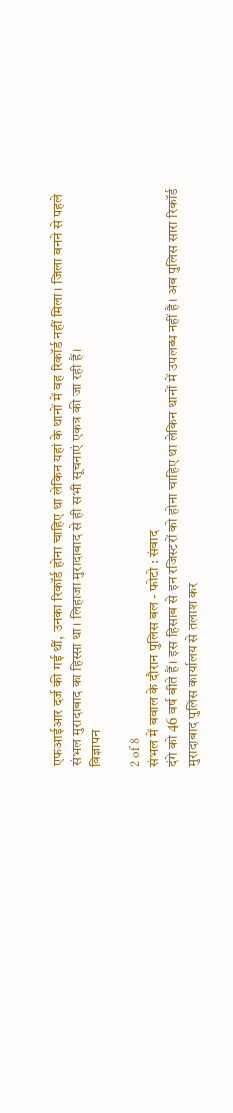एफआईआर दर्ज की गई थीं, उनका रिकॉर्ड होना चाहिए था लेकिन यहां के थानों में वह रिकॉर्ड नहीं मिला। जिला बनने से पहले संभल मुरादाबाद का हिस्सा था। लिहाजा मुरादाबाद से ही सभी सूचनाएं एकत्र की जा रही हैं।
विज्ञापन

2 of 8
संभल में बवाल के दौरान पुलिस बल - फोटो : संवाद
दंगे को 46 वर्ष बीते हैं। इस हिसाब से इन रजिस्टरों को होना चाहिए था लेकिन थानों में उपलब्ध नहीं है। अब पुलिस सारा रिकॉर्ड मुरादाबाद पुलिस कार्यालय से तलाश कर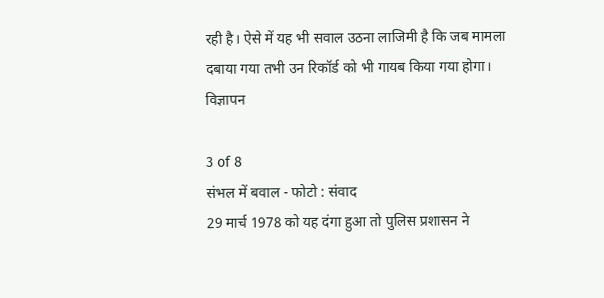रही है। ऐसे में यह भी सवाल उठना लाजिमी है कि जब मामला दबाया गया तभी उन रिकॉर्ड को भी गायब किया गया होगा।
विज्ञापन

3 of 8
संभल में बवाल - फोटो : संवाद
29 मार्च 1978 को यह दंगा हुआ तो पुलिस प्रशासन ने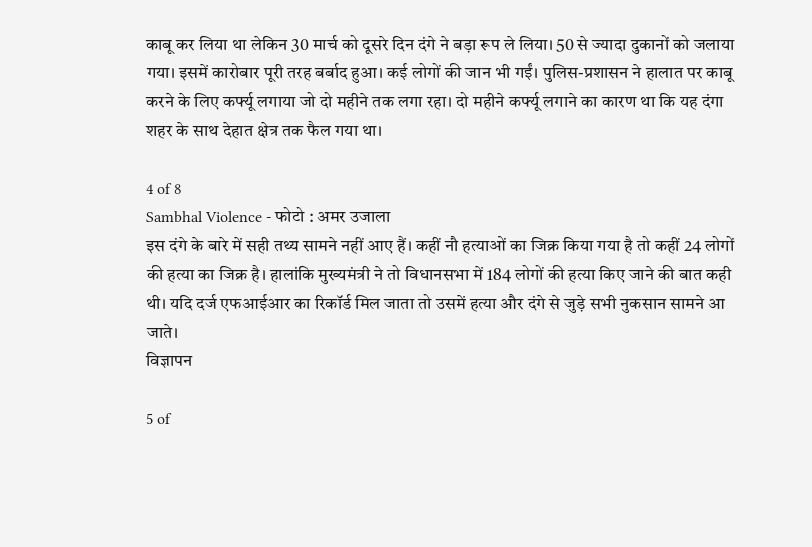काबू कर लिया था लेकिन 30 मार्च को दूसरे दिन दंगे ने बड़ा रूप ले लिया। 50 से ज्यादा दुकानों को जलाया गया। इसमें कारोबार पूरी तरह बर्बाद हुआ। कई लोगों की जान भी गईं। पुलिस-प्रशासन ने हालात पर काबू करने के लिए कर्फ्यू लगाया जो दो महीने तक लगा रहा। दो महीने कर्फ्यू लगाने का कारण था कि यह दंगा शहर के साथ देहात क्षेत्र तक फैल गया था।

4 of 8
Sambhal Violence - फोटो : अमर उजाला
इस दंगे के बारे में सही तथ्य सामने नहीं आए हैं। कहीं नौ हत्याओं का जिक्र किया गया है तो कहीं 24 लोगों की हत्या का जिक्र है। हालांकि मुख्यमंत्री ने तो विधानसभा में 184 लोगों की हत्या किए जाने की बात कही थी। यदि दर्ज एफआईआर का रिकॉर्ड मिल जाता तो उसमें हत्या और दंगे से जुड़े सभी नुकसान सामने आ जाते।
विज्ञापन

5 of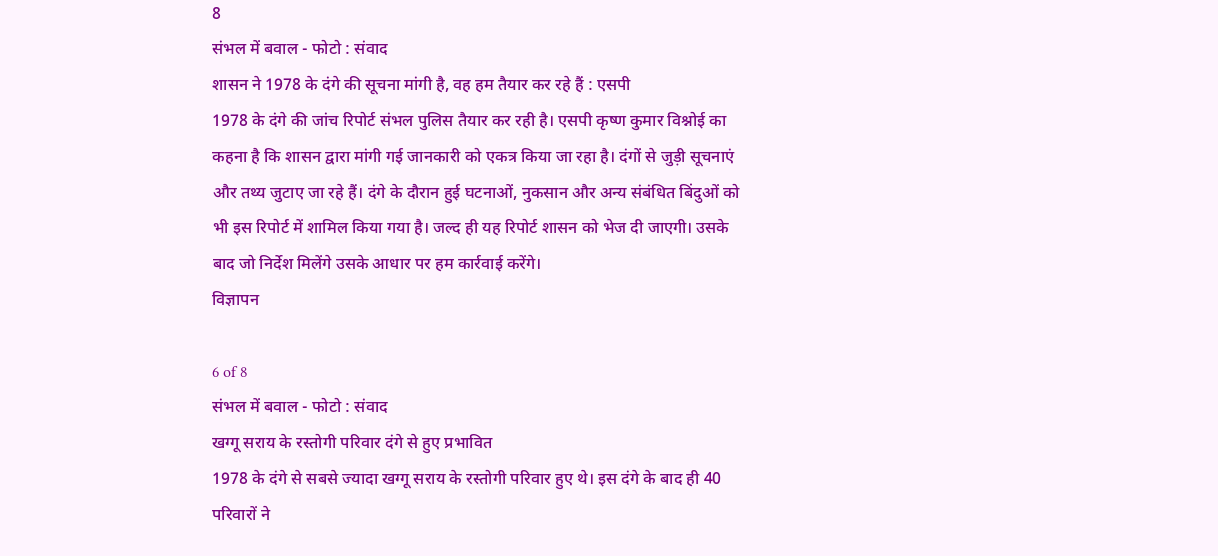8
संभल में बवाल - फोटो : संवाद
शासन ने 1978 के दंगे की सूचना मांगी है, वह हम तैयार कर रहे हैं : एसपी
1978 के दंगे की जांच रिपोर्ट संभल पुलिस तैयार कर रही है। एसपी कृष्ण कुमार विश्नोई का कहना है कि शासन द्वारा मांगी गई जानकारी को एकत्र किया जा रहा है। दंगों से जुड़ी सूचनाएं और तथ्य जुटाए जा रहे हैं। दंगे के दौरान हुई घटनाओं, नुकसान और अन्य संबंधित बिंदुओं को भी इस रिपोर्ट में शामिल किया गया है। जल्द ही यह रिपोर्ट शासन को भेज दी जाएगी। उसके बाद जो निर्देश मिलेंगे उसके आधार पर हम कार्रवाई करेंगे।
विज्ञापन

6 of 8
संभल में बवाल - फोटो : संवाद
खग्गू सराय के रस्तोगी परिवार दंगे से हुए प्रभावित
1978 के दंगे से सबसे ज्यादा खग्गू सराय के रस्तोगी परिवार हुए थे। इस दंगे के बाद ही 40 परिवारों ने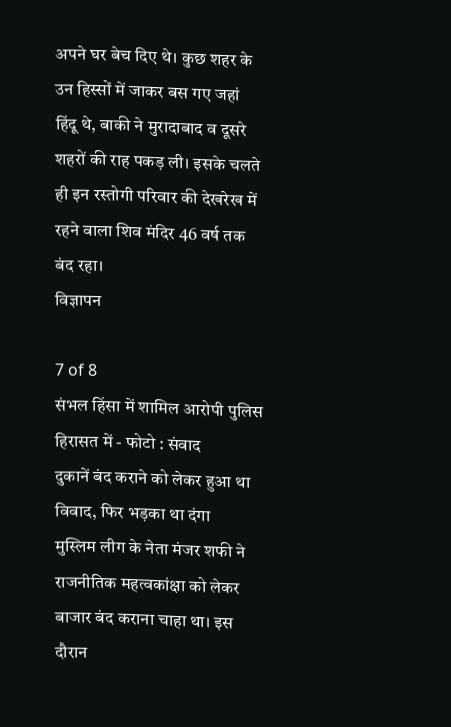अपने घर बेच दिए थे। कुछ शहर के उन हिस्सों में जाकर बस गए जहां हिंदू थे, बाकी ने मुरादाबाद व दूसरे शहरों की राह पकड़ ली। इसके चलते ही इन रस्तोगी परिवार की देखरेख में रहने वाला शिव मंदिर 46 वर्ष तक बंद रहा।
विज्ञापन

7 of 8
संभल हिंसा में शामिल आरोपी पुलिस हिरासत में - फोटो : संवाद
दुकानें बंद कराने को लेकर हुआ था विवाद, फिर भड़का था दंगा
मुस्लिम लीग के नेता मंजर शफी ने राजनीतिक महत्वकांक्षा को लेकर बाजार बंद कराना चाहा था। इस दौरान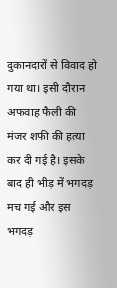दुकानदारों से विवाद हो गया था। इसी दौरान अफवाह फैली की मंजर शफी की हत्या कर दी गई है। इसके बाद ही भीड़ में भगदड़ मच गई और इस भगदड़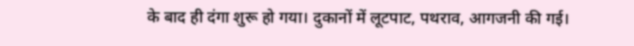के बाद ही दंगा शुरू हो गया। दुकानों में लूटपाट, पथराव, आगजनी की गई।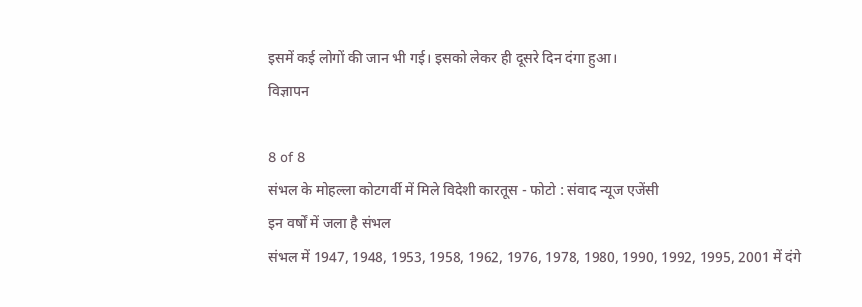इसमें कई लोगों की जान भी गई। इसको लेकर ही दूसरे दिन दंगा हुआ।
विज्ञापन

8 of 8
संभल के मोहल्ला कोटगर्वी में मिले विदेशी कारतूस - फोटो : संवाद न्यूज एजेंसी
इन वर्षों में जला है संभल
संभल में 1947, 1948, 1953, 1958, 1962, 1976, 1978, 1980, 1990, 1992, 1995, 2001 में दंगे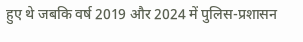हुए थे जबकि वर्ष 2019 और 2024 में पुलिस-प्रशासन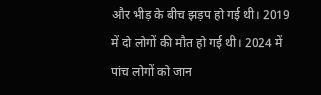और भीड़ के बीच झड़प हो गई थी। 2019 में दो लोगों की मौत हो गई थी। 2024 में पांच लोगों को जान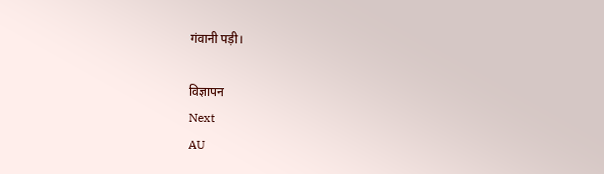गंवानी पड़ी।

विज्ञापन
Next
AU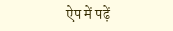ऐप में पढ़ें